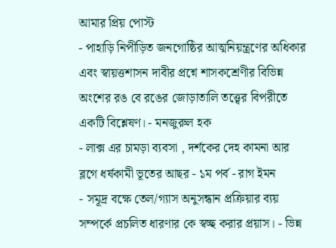আমার প্রিয় পোস্ট
- পাহাড়ি নিপীড়িত জনগোষ্ঠির আত্মনিয়ন্ত্রণের অধিকার এবং স্বায়ত্তশাসন দাবীর প্রশ্নে শাসকশ্রেণীর বিভিন্ন অংশের রঙ বে রঙের জোড়াতালি তত্ত্বের বিপরীতে একটি বিশ্লেষণ। - মনজুরুল হক
- লাক্স এর চামড়া ব্যবসা , দর্শকের দেহ কামনা আর ব্লগে ধর্ষকামী ভূতের আছর - ১ম পর্ব - রাগ ইমন
- সমূদ্র বক্ষে তেল/গ্যাস অনুসন্ধান প্রক্রিয়ার ব্যয় সম্পর্কে প্রচলিত ধারণার কে স্বচ্ছ করার প্রয়াস। - ভিন্ন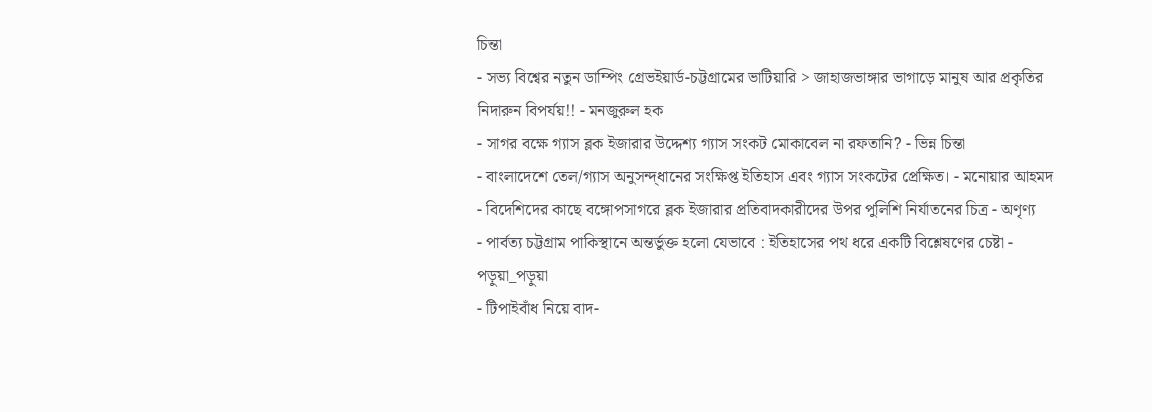চিন্তা
- সভ্য বিশ্বের নতুন ডাম্পিং গ্রেভইয়ার্ড-চট্টগ্রামের ভাটিয়ারি > জাহাজভাঙ্গার ভাগাড়ে মানুষ আর প্রকৃতির নিদারুন বিপর্যয়!! - মনজুরুল হক
- সাগর বক্ষে গ্যাস ব্লক ইজারার উদ্দেশ্য গ্যাস সংকট মোকাবেল না রফতানি? - ভিন্ন চিন্তা
- বাংলাদেশে তেল/গ্যাস অনুসন্দ্ধানের সংক্ষিপ্ত ইতিহাস এবং গ্যাস সংকটের প্রেক্ষিত। - মনোয়ার আহমদ
- বিদেশিদের কাছে বঙ্গোপসাগরে ব্লক ইজারার প্রতিবাদকারীদের উপর পুলিশি নির্যাতনের চিত্র - অণৃণ্য
- পার্বত্য চট্টগ্রাম পাকিস্থানে অন্তর্ভুক্ত হলো যেভাবে : ইতিহাসের পথ ধরে একটি বিশ্লেষণের চেষ্টা - পড়ুয়া_পড়ুয়া
- টিপাইবাঁধ নিয়ে বাদ-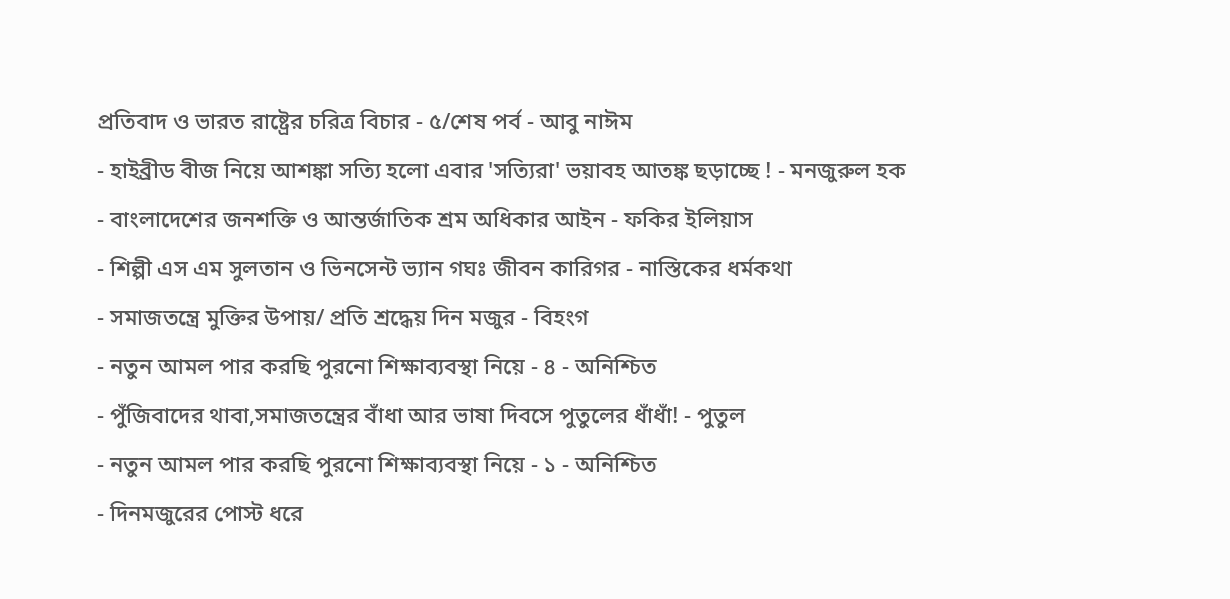প্রতিবাদ ও ভারত রাষ্ট্রের চরিত্র বিচার - ৫/শেষ পর্ব - আবু নাঈম
- হাইব্রীড বীজ নিয়ে আশঙ্কা সত্যি হলো এবার 'সত্যিরা' ভয়াবহ আতঙ্ক ছড়াচ্ছে ! - মনজুরুল হক
- বাংলাদেশের জনশক্তি ও আন্তর্জাতিক শ্রম অধিকার আইন - ফকির ইলিয়াস
- শিল্পী এস এম সুলতান ও ভিনসেন্ট ভ্যান গঘঃ জীবন কারিগর - নাস্তিকের ধর্মকথা
- সমাজতন্ত্রে মুক্তির উপায়/ প্রতি শ্রদ্ধেয় দিন মজুর - বিহংগ
- নতুন আমল পার করছি পুরনো শিক্ষাব্যবস্থা নিয়ে - ৪ - অনিশ্চিত
- পুঁজিবাদের থাবা,সমাজতন্ত্রের বাঁধা আর ভাষা দিবসে পুতুলের ধাঁধাঁ! - পুতুল
- নতুন আমল পার করছি পুরনো শিক্ষাব্যবস্থা নিয়ে - ১ - অনিশ্চিত
- দিনমজুরের পোস্ট ধরে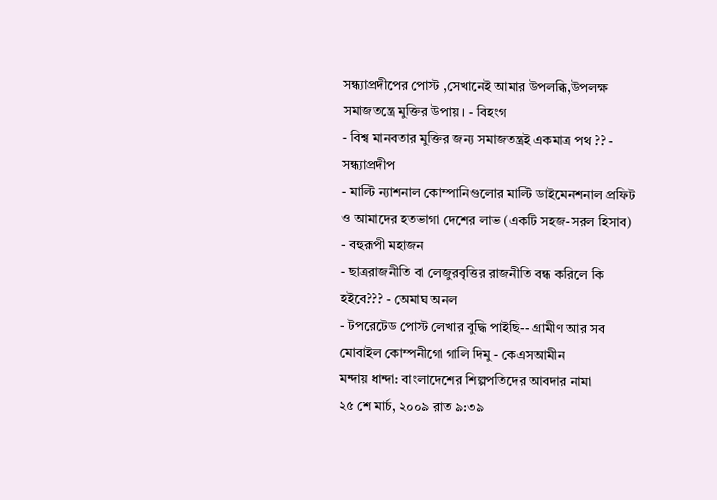সন্ধ্যাপ্রদীপের পোস্ট ,সেখানেই আমার উপলব্ধি,উপলক্ষ সমাজতন্ত্রে মুক্তির উপায়। - বিহংগ
- বিশ্ব মানবতার মুক্তির জন্য সমাজতন্ত্রই একমাত্র পথ ?? - সন্ধ্যাপ্রদীপ
- মাল্টি ন্যাশনাল কোম্পানিগুলোর মাল্টি ডাইমেনশনাল প্রফিট ও আমাদের হতভাগা দেশের লাভ (একটি সহজ-সরল হিসাব) - বহুরূপী মহাজন
- ছাত্ররাজনীতি বা লেজুরবৃত্তির রাজনীতি বন্ধ করিলে কি হইবে??? - অেমাঘ অনল
- টপরেটেড পোস্ট লেখার বুদ্ধি পাইছি-- গ্রামীণ আর সব মোবাইল কোম্পনীগো গালি দিমু - কেএসআমীন
মন্দায় ধান্দা: বাংলাদেশের শিল্পপতিদের আবদার নামা
২৫ শে মার্চ, ২০০৯ রাত ৯:৩৯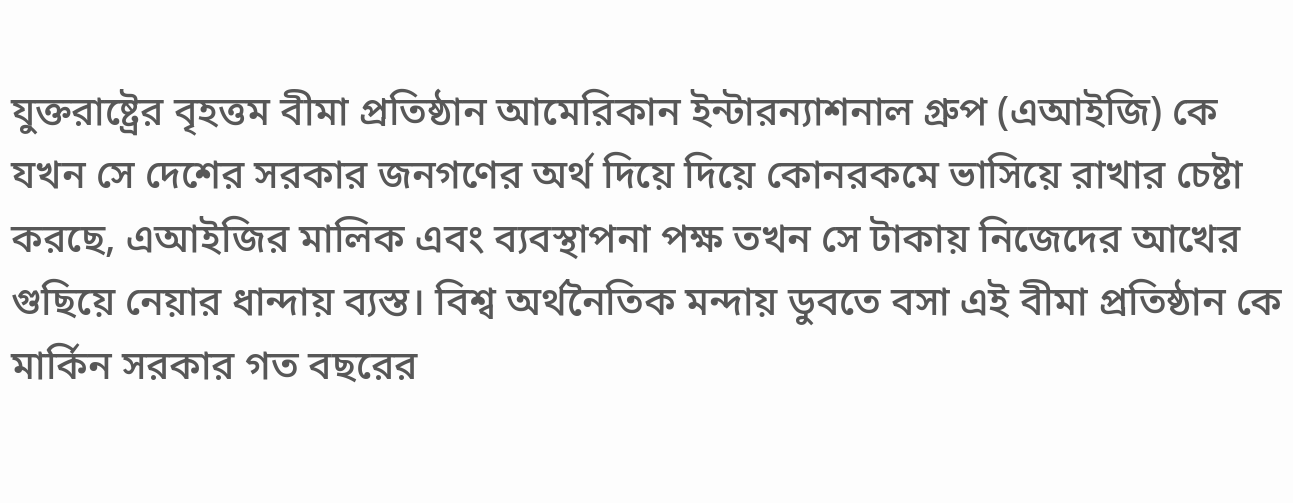যুক্তরাষ্ট্রের বৃহত্তম বীমা প্রতিষ্ঠান আমেরিকান ইন্টারন্যাশনাল গ্রুপ (এআইজি) কে যখন সে দেশের সরকার জনগণের অর্থ দিয়ে দিয়ে কোনরকমে ভাসিয়ে রাখার চেষ্টা করছে, এআইজির মালিক এবং ব্যবস্থাপনা পক্ষ তখন সে টাকায় নিজেদের আখের গুছিয়ে নেয়ার ধান্দায় ব্যস্ত। বিশ্ব অর্থনৈতিক মন্দায় ডুবতে বসা এই বীমা প্রতিষ্ঠান কে মার্কিন সরকার গত বছরের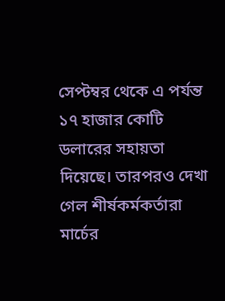সেপ্টম্বর থেকে এ পর্যন্ত ১৭ হাজার কোটি ডলারের সহায়তা দিয়েছে। তারপরও দেখা গেল শীর্ষকর্মকর্তারা মার্চের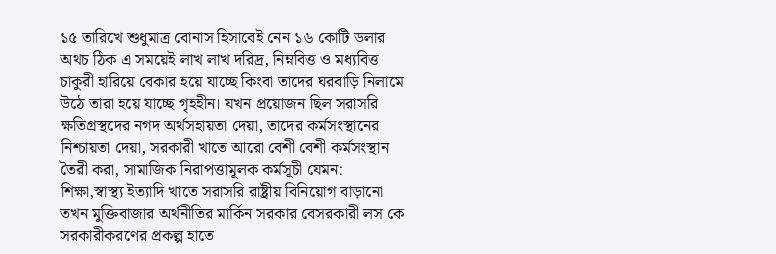১৫ তারিখে শুধুমাত্র বোনাস হিসাবেই নেন ১৬ কোটি ডলার অথচ ঠিক এ সময়েই লাখ লাখ দরিদ্র, নিম্নবিত্ত ও মধ্যবিত্ত চাকুরী হারিয়ে বেকার হয়ে যাচ্ছে কিংবা তাদের ঘরবাড়ি নিলামে উঠে তারা হয়ে যাচ্ছে গৃহহীন। যখন প্রয়োজন ছিল সরাসরি ক্ষতিগ্রস্থদের নগদ অর্থসহায়তা দেয়া, তাদের কর্মসংস্থানের নিশ্চায়তা দেয়া, সরকারী খাতে আরো বেশী বেশী কর্মসংস্থান তৈরী করা, সামাজিক নিরাপত্তামূলক কর্মসূচী যেমন: শিক্ষা,স্বাস্থ্য ইত্যাদি খাতে সরাসরি রাষ্ট্রীয় বিনিয়োগ বাড়ানো তখন মুক্তিবাজার অর্থনীতির মার্কিন সরকার বেসরকারী লস কে সরকারীকরণের প্রকল্প হাতে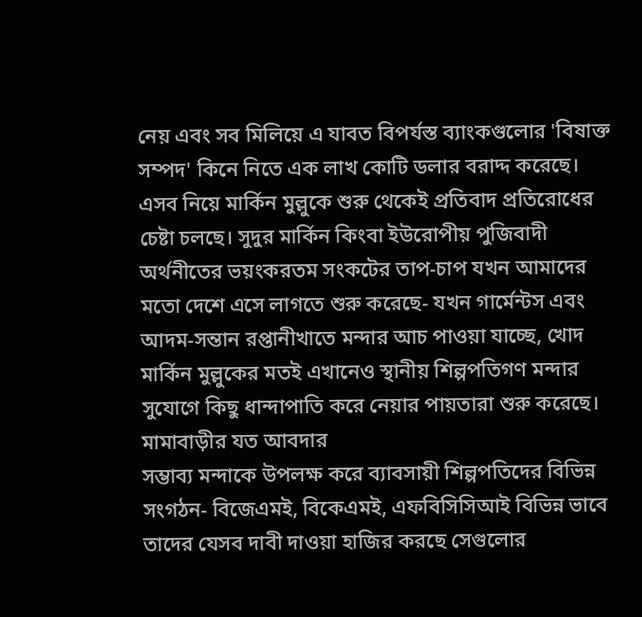নেয় এবং সব মিলিয়ে এ যাবত বিপর্যস্ত ব্যাংকগুলোর 'বিষাক্ত সম্পদ' কিনে নিতে এক লাখ কোটি ডলার বরাদ্দ করেছে। এসব নিয়ে মার্কিন মুল্লুকে শুরু থেকেই প্রতিবাদ প্রতিরোধের চেষ্টা চলছে। সুদুর মার্কিন কিংবা ইউরোপীয় পুজিবাদী অর্থনীতের ভয়ংকরতম সংকটের তাপ-চাপ যখন আমাদের মতো দেশে এসে লাগতে শুরু করেছে- যখন গার্মেন্টস এবং আদম-সন্তান রপ্তানীখাতে মন্দার আচ পাওয়া যাচ্ছে, খোদ মার্কিন মুল্লুকের মতই এখানেও স্থানীয় শিল্পপতিগণ মন্দার সুযোগে কিছু ধান্দাপাতি করে নেয়ার পায়তারা শুরু করেছে।
মামাবাড়ীর যত আবদার
সম্ভাব্য মন্দাকে উপলক্ষ করে ব্যাবসায়ী শিল্পপতিদের বিভিন্ন সংগঠন- বিজেএমই, বিকেএমই, এফবিসিসিআই বিভিন্ন ভাবে তাদের যেসব দাবী দাওয়া হাজির করছে সেগুলোর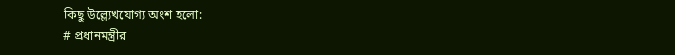কিছু উল্ল্যেখযোগ্য অংশ হলো:
# প্রধানমন্ত্রীর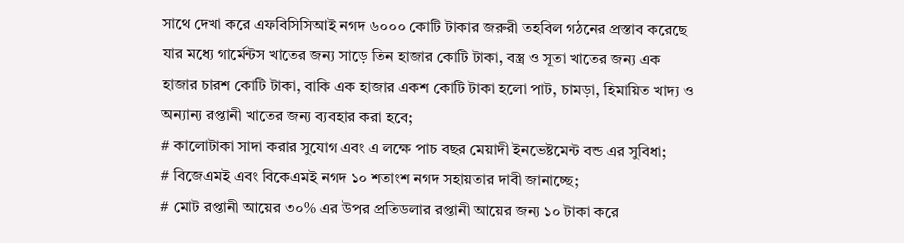সাথে দেখা করে এফবিসিসিআই নগদ ৬০০০ কোটি টাকার জরুরী তহবিল গঠনের প্রস্তাব করেছে যার মধ্যে গার্মেন্টস খাতের জন্য সাড়ে তিন হাজার কোটি টাকা, বস্ত্র ও সূতা খাতের জন্য এক হাজার চারশ কোটি টাকা, বাকি এক হাজার একশ কোটি টাকা হলো পাট, চামড়া, হিমায়িত খাদ্য ও অন্যান্য রপ্তানী খাতের জন্য ব্যবহার করা হবে;
# কালোটাকা সাদা করার সুযোগ এবং এ লক্ষে পাচ বছর মেয়াদী ইনভেষ্টমেন্ট বন্ড এর সুবিধা;
# বিজেএমই এবং বিকেএমই নগদ ১০ শতাংশ নগদ সহায়তার দাবী জানাচ্ছে;
# মোট রপ্তানী আয়ের ৩০% এর উপর প্রতিডলার রপ্তানী আয়ের জন্য ১০ টাকা করে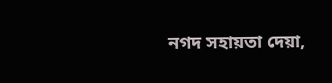নগদ সহায়তা দেয়া,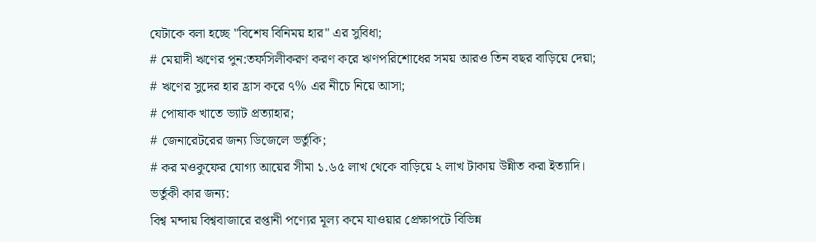যেটাকে বলা হচ্ছে "বিশেষ বিনিময় হার" এর সুবিধা;
# মেয়াদী ঋণের পুন:তফসিলীকরণ করণ করে ঋণপরিশোধের সময় আরও তিন বছর বাড়িয়ে দেয়া;
# ঋণের সুদের হার হ্রাস করে ৭% এর নীচে নিয়ে আসা;
# পোষাক খাতে ভ্যাট প্রত্যাহার;
# জেনারেটরের জন্য ডিজেলে ভর্তুকি;
# কর মওকুফের যোগ্য আয়ের সীমা ১.৬৫ লাখ থেকে বাড়িয়ে ২ লাখ টাকায় উন্নীত করা ইত্যাদি।
ভর্তুকী কার জন্য:
বিশ্ব মন্দায় বিশ্ববাজারে রপ্তানী পণ্যের মূল্য কমে যাওয়ার প্রেক্ষাপটে বিভিন্ন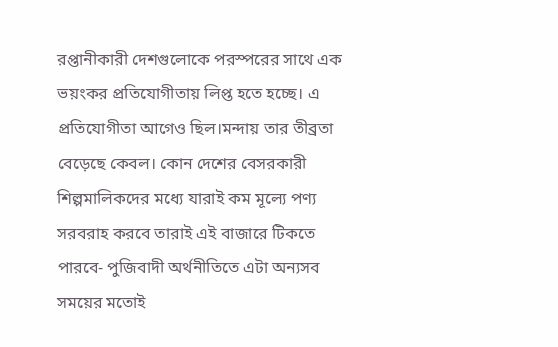রপ্তানীকারী দেশগুলোকে পরস্পরের সাথে এক ভয়ংকর প্রতিযোগীতায় লিপ্ত হতে হচ্ছে। এ প্রতিযোগীতা আগেও ছিল।মন্দায় তার তীব্রতা বেড়েছে কেবল। কোন দেশের বেসরকারী শিল্পমালিকদের মধ্যে যারাই কম মূল্যে পণ্য সরবরাহ করবে তারাই এই বাজারে টিকতে পারবে- পুজিবাদী অর্থনীতিতে এটা অন্যসব সময়ের মতোই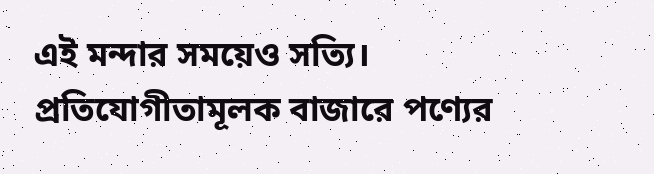এই মন্দার সময়েও সত্যি। প্রতিযোগীতামূলক বাজারে পণ্যের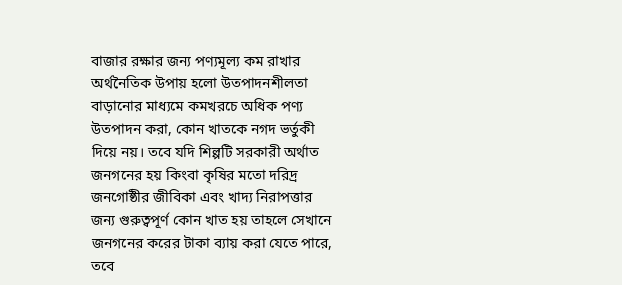বাজার রক্ষার জন্য পণ্যমূল্য কম রাখার অর্থনৈতিক উপায় হলো উতপাদনশীলতা বাড়ানোর মাধ্যমে কমখরচে অধিক পণ্য উতপাদন করা, কোন খাতকে নগদ ভর্তুকী দিয়ে নয়। তবে যদি শিল্পটি সরকারী অর্থাত জনগনের হয় কিংবা কৃষির মতো দরিদ্র জনগোষ্ঠীর জীবিকা এবং খাদ্য নিরাপত্তার জন্য গুরুত্বপূর্ণ কোন খাত হয় তাহলে সেখানে জনগনের করের টাকা ব্যায় করা যেতে পারে, তবে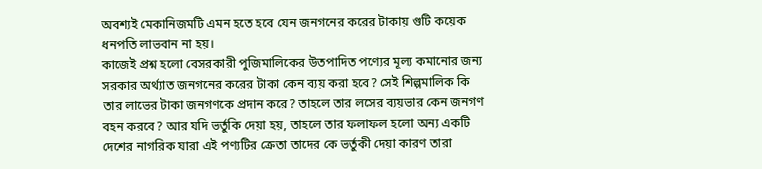অবশ্যই মেকানিজমটি এমন হতে হবে যেন জনগনের করের টাকায় গুটি কয়েক ধনপতি লাভবান না হয়।
কাজেই প্রশ্ন হলো বেসরকারী পুজিমালিকের উতপাদিত পণ্যের মূল্য কমানোর জন্য সরকার অর্থ্যাত জনগনের করের টাকা কেন ব্যয় করা হবে? সেই শিল্পমালিক কি তার লাভের টাকা জনগণকে প্রদান করে? তাহলে তার লসের ব্যয়ভার কেন জনগণ বহন করবে? আর যদি ভর্তুকি দেয়া হয়, তাহলে তার ফলাফল হলো অন্য একটি দেশের নাগরিক যারা এই পণ্যটির ক্রেতা তাদের কে ভর্তুকী দেয়া কারণ তারা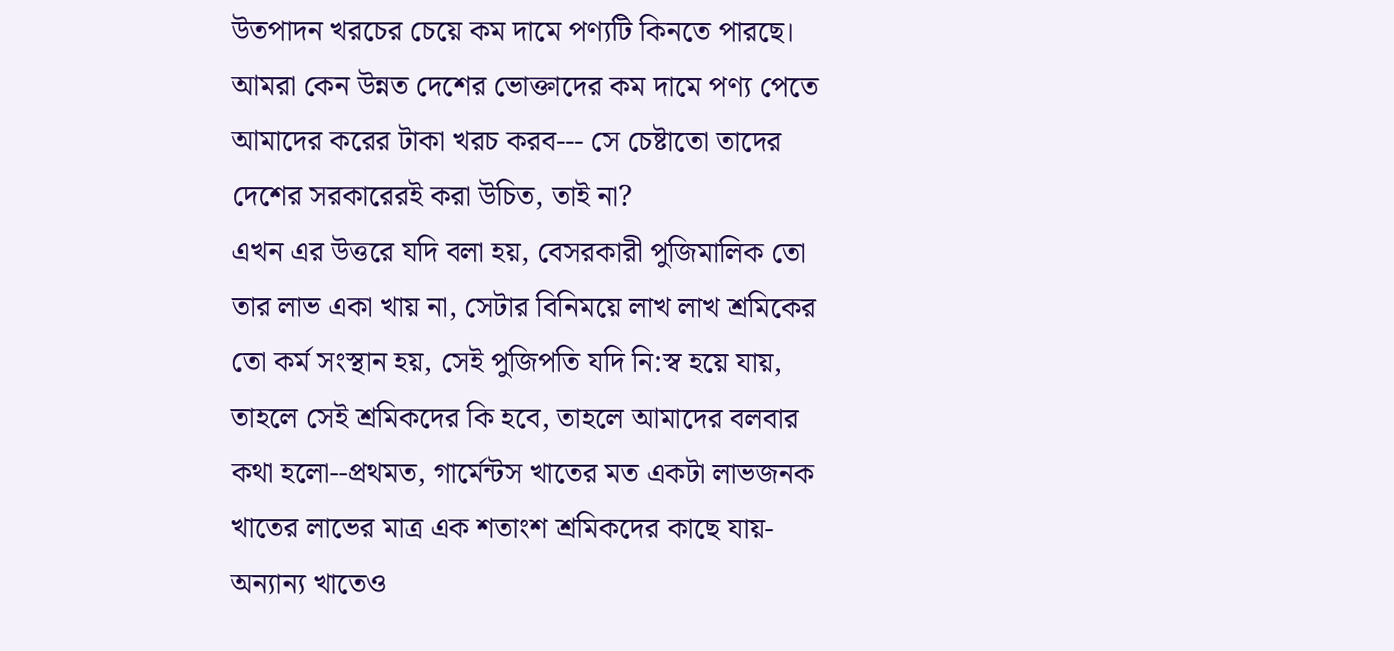উতপাদন খরচের চেয়ে কম দামে পণ্যটি কিনতে পারছে। আমরা কেন উন্নত দেশের ভোক্তাদের কম দামে পণ্য পেতে আমাদের করের টাকা খরচ করব--- সে চেষ্টাতো তাদের দেশের সরকারেরই করা উচিত, তাই না?
এখন এর উত্তরে যদি বলা হয়, বেসরকারী পুজিমালিক তো তার লাভ একা খায় না, সেটার বিনিময়ে লাখ লাখ শ্রমিকের তো কর্ম সংস্থান হয়, সেই পুজিপতি যদি নি:স্ব হয়ে যায়, তাহলে সেই শ্রমিকদের কি হবে, তাহলে আমাদের বলবার কথা হলো--প্রথমত, গার্মেন্টস খাতের মত একটা লাভজনক খাতের লাভের মাত্র এক শতাংশ শ্রমিকদের কাছে যায়- অন্যান্য খাতেও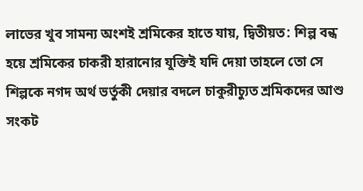লাভের খুব সামন্য অংশই শ্রমিকের হাতে যায়, দ্বিতীয়ত: শিল্প বন্ধ হয়ে শ্রমিকের চাকরী হারানোর যুক্তিই যদি দেয়া তাহলে তো সে শিল্পকে নগদ অর্থ ভর্তুকী দেয়ার বদলে চাকুরীচ্যুত শ্রমিকদের আশু সংকট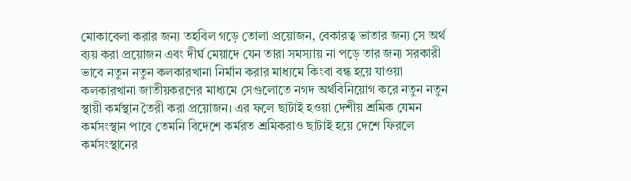মোকাবেলা করার জন্য তহবিল গড়ে তোলা প্রয়োজন, বেকারত্ব ভাতার জন্য সে অর্থ ব্যয় করা প্রয়োজন এবং দীর্ঘ মেয়াদে যেন তারা সমস্যায় না পড়ে তার জন্য সরকারী ভাবে নতুন নতুন কলকারখানা নির্মান করার মাধ্যমে কিংবা বন্ধ হয়ে যাওয়া কলকারখানা জাতীয়করণের মাধ্যমে সেগুলোতে নগদ অর্থবিনিয়োগ করে নতুন নতুন স্থায়ী কর্মস্থান তৈরী করা প্রয়োজন। এর ফলে ছাটাই হওয়া দেশীয় শ্রমিক যেমন কর্মসংস্থান পাবে তেমনি বিদেশে কর্মরত শ্রমিকরাও ছাটাই হয়ে দেশে ফিরলে কর্মসংস্থানের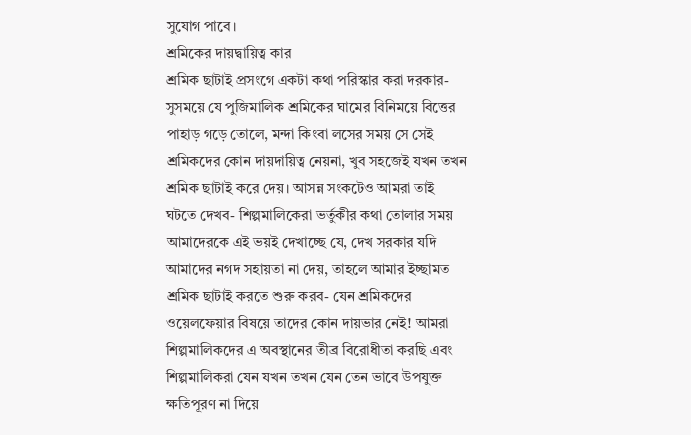সুযোগ পাবে।
শ্রমিকের দায়দ্বায়িত্ব কার
শ্রমিক ছাটাই প্রসংগে একটা কথা পরিস্কার করা দরকার- সুসময়ে যে পুজিমালিক শ্রমিকের ঘামের বিনিময়ে বিত্তের পাহাড় গড়ে তোলে, মন্দা কিংবা লসের সময় সে সেই শ্রমিকদের কোন দায়দায়িত্ব নেয়না, খুব সহজেই যখন তখন শ্রমিক ছাটাই করে দেয়। আসন্ন সংকটেও আমরা তাই ঘটতে দেখব- শিল্পমালিকেরা ভর্তুকীর কথা তোলার সময় আমাদেরকে এই ভয়ই দেখাচ্ছে যে, দেখ সরকার যদি আমাদের নগদ সহায়তা না দেয়, তাহলে আমার ইচ্ছামত শ্রমিক ছাটাই করতে শুরু করব- যেন শ্রমিকদের ওয়েলফেয়ার বিষয়ে তাদের কোন দায়ভার নেই! আমরা শিল্পমালিকদের এ অবস্থানের তীব্র বিরোধীতা করছি এবং শিল্পমালিকরা যেন যখন তখন যেন তেন ভাবে উপযুক্ত ক্ষতিপূরণ না দিয়ে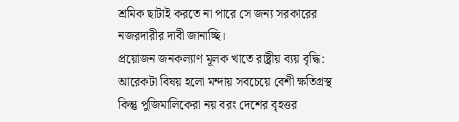শ্রমিক ছাটাই করতে না পারে সে জন্য সরকারের নজরদারীর দাবী জানাচ্ছি।
প্রয়োজন জনকল্যাণ মূলক খাতে রাষ্ট্রীয় ব্যয় বৃদ্ধি:
আরেকটা বিষয় হলো মন্দায় সবচেয়ে বেশী ক্ষতিগ্রস্থ কিন্তু পুজিমালিকেরা নয় বরং দেশের বৃহত্তর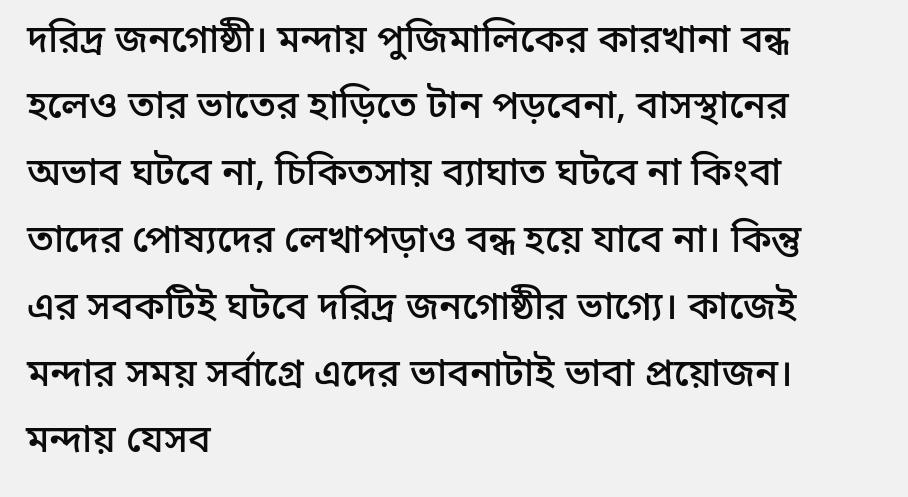দরিদ্র জনগোষ্ঠী। মন্দায় পুজিমালিকের কারখানা বন্ধ হলেও তার ভাতের হাড়িতে টান পড়বেনা, বাসস্থানের অভাব ঘটবে না, চিকিতসায় ব্যাঘাত ঘটবে না কিংবা তাদের পোষ্যদের লেখাপড়াও বন্ধ হয়ে যাবে না। কিন্তু এর সবকটিই ঘটবে দরিদ্র জনগোষ্ঠীর ভাগ্যে। কাজেই মন্দার সময় সর্বাগ্রে এদের ভাবনাটাই ভাবা প্রয়োজন। মন্দায় যেসব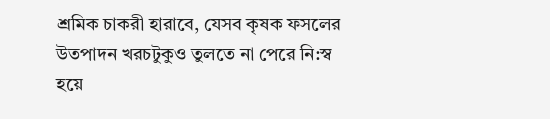শ্রমিক চাকরী হারাবে, যেসব কৃষক ফসলের উতপাদন খরচটুকুও তুলতে না পেরে নি:স্ব হয়ে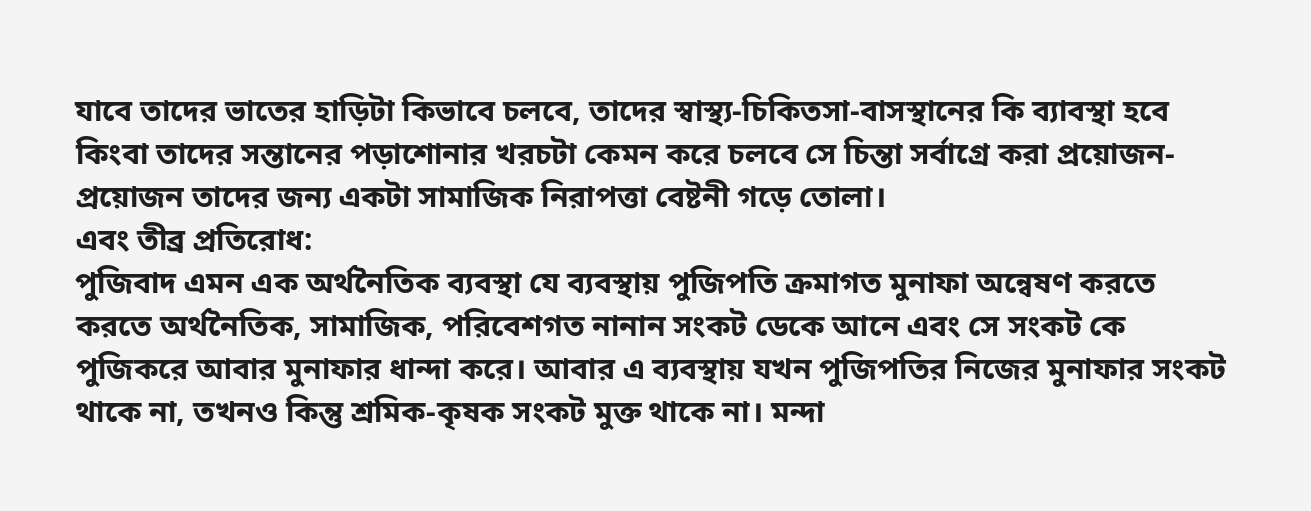যাবে তাদের ভাতের হাড়িটা কিভাবে চলবে, তাদের স্বাস্থ্য-চিকিতসা-বাসস্থানের কি ব্যাবস্থা হবে কিংবা তাদের সন্তানের পড়াশোনার খরচটা কেমন করে চলবে সে চিন্তা সর্বাগ্রে করা প্রয়োজন- প্রয়োজন তাদের জন্য একটা সামাজিক নিরাপত্তা বেষ্টনী গড়ে তোলা।
এবং তীব্র প্রতিরোধ:
পুজিবাদ এমন এক অর্থনৈতিক ব্যবস্থা যে ব্যবস্থায় পুজিপতি ক্রমাগত মুনাফা অন্বেষণ করতে করতে অর্থনৈতিক, সামাজিক, পরিবেশগত নানান সংকট ডেকে আনে এবং সে সংকট কে পুজিকরে আবার মুনাফার ধান্দা করে। আবার এ ব্যবস্থায় যখন পুজিপতির নিজের মুনাফার সংকট থাকে না, তখনও কিন্তু শ্রমিক-কৃষক সংকট মুক্ত থাকে না। মন্দা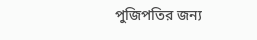পুজিপতির জন্য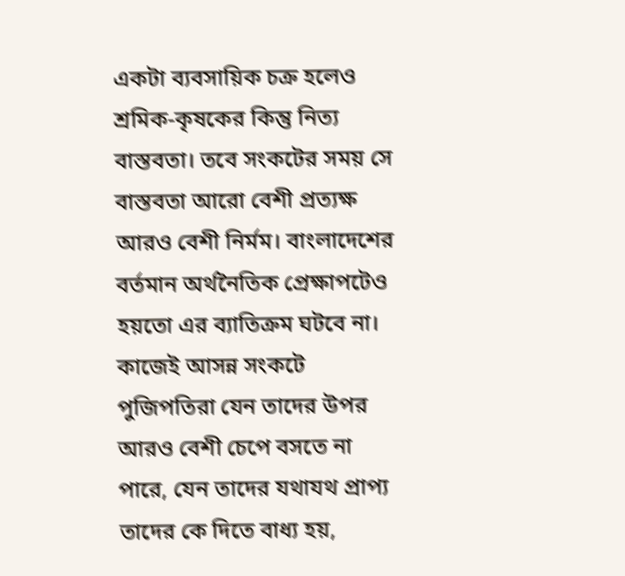একটা ব্যবসায়িক চক্র হলেও শ্রমিক-কৃষকের কিন্তু নিত্য বাস্তবতা। তবে সংকটের সময় সে বাস্তবতা আরো বেশী প্রত্যক্ষ আরও বেশী নির্মম। বাংলাদেশের বর্তমান অর্থনৈতিক প্রেক্ষাপটেও হয়তো এর ব্যাতিক্রম ঘটবে না। কাজেই আসন্ন সংকটে পুজিপতিরা যেন তাদের উপর আরও বেশী চেপে বসতে না পারে, যেন তাদের যথাযথ প্রাপ্য তাদের কে দিতে বাধ্য হয়,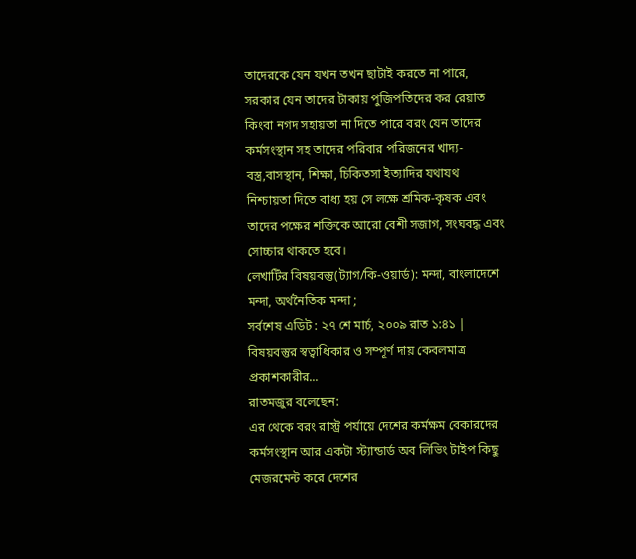তাদেরকে যেন যখন তখন ছাটাই করতে না পারে, সরকার যেন তাদের টাকায় পুজিপতিদের কর রেয়াত কিংবা নগদ সহায়তা না দিতে পারে বরং যেন তাদের কর্মসংস্থান সহ তাদের পরিবার পরিজনের খাদ্য-বস্ত্র,বাসস্থান, শিক্ষা, চিকিতসা ইত্যাদির যথাযথ নিশ্চায়তা দিতে বাধ্য হয় সে লক্ষে শ্রমিক-কৃষক এবং তাদের পক্ষের শক্তিকে আরো বেশী সজাগ, সংঘবদ্ধ এবং সোচ্চার থাকতে হবে।
লেখাটির বিষয়বস্তু(ট্যাগ/কি-ওয়ার্ড): মন্দা, বাংলাদেশে মন্দা, অর্থনৈতিক মন্দা ;
সর্বশেষ এডিট : ২৭ শে মার্চ, ২০০৯ রাত ১:৪১ | বিষয়বস্তুর স্বত্বাধিকার ও সম্পূর্ণ দায় কেবলমাত্র প্রকাশকারীর...
রাতমজুর বলেছেন:
এর থেকে বরং রাস্ট্র পর্যায়ে দেশের কর্মক্ষম বেকারদের কর্মসংস্থান আর একটা স্ট্যান্ডার্ড অব লিভিং টাইপ কিছু মেজরমেন্ট করে দেশের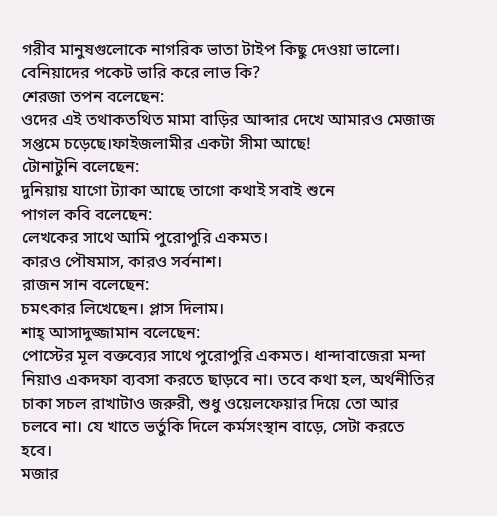গরীব মানুষগুলোকে নাগরিক ভাতা টাইপ কিছু দেওয়া ভালো। বেনিয়াদের পকেট ভারি করে লাভ কি?
শেরজা তপন বলেছেন:
ওদের এই তথাকতথিত মামা বাড়ির আব্দার দেখে আমারও মেজাজ সপ্তমে চড়েছে।ফাইজলামীর একটা সীমা আছে!
টোনাটুনি বলেছেন:
দুনিয়ায় যাগো ট্যাকা আছে তাগো কথাই সবাই শুনে
পাগল কবি বলেছেন:
লেখকের সাথে আমি পুরোপুরি একমত।
কারও পৌষমাস, কারও সর্বনাশ।
রাজন সান বলেছেন:
চমৎকার লিখেছেন। প্লাস দিলাম।
শাহ্ আসাদুজ্জামান বলেছেন:
পোস্টের মূল বক্তব্যের সাথে পুরোপুরি একমত। ধান্দাবাজেরা মন্দা নিয়াও একদফা ব্যবসা করতে ছাড়বে না। তবে কথা হল, অর্থনীতির চাকা সচল রাখাটাও জরুরী, শুধু ওয়েলফেয়ার দিয়ে তো আর চলবে না। যে খাতে ভর্তুকি দিলে কর্মসংস্থান বাড়ে, সেটা করতে হবে।
মজার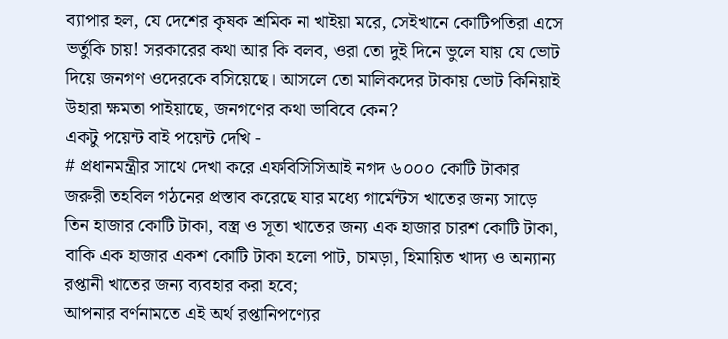ব্যাপার হল, যে দেশের কৃষক শ্রমিক না খাইয়া মরে, সেইখানে কোটিপতিরা এসে ভর্তুকি চায়! সরকারের কথা আর কি বলব, ওরা তো দুই দিনে ভুলে যায় যে ভোট দিয়ে জনগণ ওদেরকে বসিয়েছে। আসলে তো মালিকদের টাকায় ভোট কিনিয়াই উহারা ক্ষমতা পাইয়াছে, জনগণের কথা ভাবিবে কেন?
একটু পয়েন্ট বাই পয়েন্ট দেখি -
# প্রধানমন্ত্রীর সাথে দেখা করে এফবিসিসিআই নগদ ৬০০০ কোটি টাকার জরুরী তহবিল গঠনের প্রস্তাব করেছে যার মধ্যে গার্মেন্টস খাতের জন্য সাড়ে তিন হাজার কোটি টাকা, বস্ত্র ও সূতা খাতের জন্য এক হাজার চারশ কোটি টাকা, বাকি এক হাজার একশ কোটি টাকা হলো পাট, চামড়া, হিমায়িত খাদ্য ও অন্যান্য রপ্তানী খাতের জন্য ব্যবহার করা হবে;
আপনার বর্ণনামতে এই অর্থ রপ্তানিপণ্যের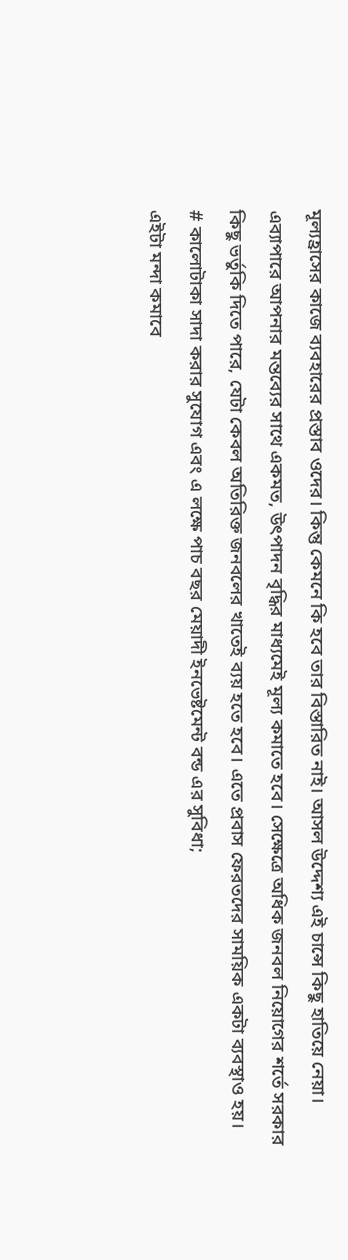মূল্যহ্রাসের কাজে ব্যবহারের প্রস্তাব ওদের। কিন্তু কেমনে কি হবে তার বিস্তারিত নাই। আসল উদ্দেশ্য এই চান্সে কিছু হাতিয়ে নেয়া।
এব্যাপারে আপনার মন্তব্যের সাথে একমত, উৎপাদন বৃদ্ধির মাধ্যমেই মূল্য কমাতে হবে। সেক্ষেত্রে অধিক জনবল নিয়োগের শর্তে সরকার কিছু ভর্তুকি দিতে পারে, যেটা কেবল অতিরিক্ত জনবলের খাতেই ব্যয় হতে হবে। এতে প্রবাস ফেরতদের সাময়িক একটা ব্যবস্থাও হয়।
# কালোটাকা সাদা করার সুযোগ এবং এ লক্ষে পাচ বছর মেয়াদী ইনভেষ্টমেন্ট বন্ড এর সুবিধা;
এইটা মন্দা কমাবে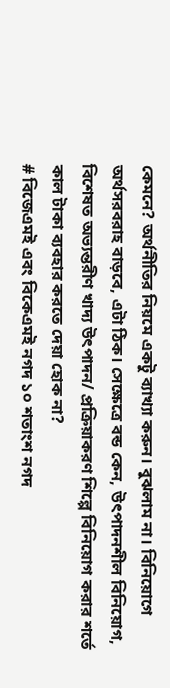কেমনে? অর্থনীতির নিয়মে একটু ব্যাখ্যা করুন। বুঝলাম না। বিনিয়োগে অর্থসরবরাহ বাড়বে, এটা ঠিক। সেক্ষেত্রে বন্ড কেন, উৎপাদনশীল বিনিয়োগ, বিশেষত অভ্যন্তরীণ খাদ্য উৎপাদন/ প্রক্রিয়াকরণ শিল্পে বিনিয়োগ করার শর্তে কাল টাকা ব্যবহার করতে দেয়া হোক না?
# বিজেএমই এবং বিকেএমই নগদ ১০ শতাংশ নগদ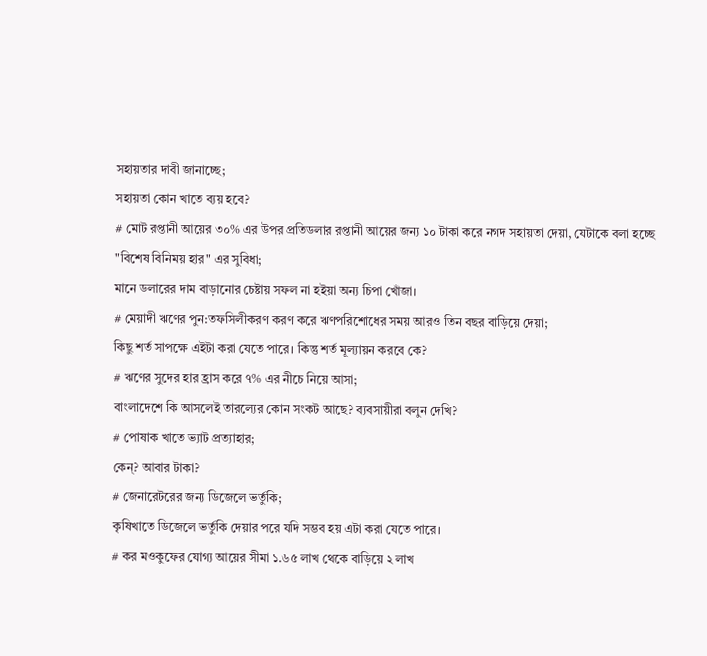সহায়তার দাবী জানাচ্ছে;
সহায়তা কোন খাতে ব্যয় হবে?
# মোট রপ্তানী আয়ের ৩০% এর উপর প্রতিডলার রপ্তানী আয়ের জন্য ১০ টাকা করে নগদ সহায়তা দেয়া, যেটাকে বলা হচ্ছে "বিশেষ বিনিময় হার" এর সুবিধা;
মানে ডলারের দাম বাড়ানোর চেষ্টায় সফল না হইয়া অন্য চিপা খোঁজা।
# মেয়াদী ঋণের পুন:তফসিলীকরণ করণ করে ঋণপরিশোধের সময় আরও তিন বছর বাড়িয়ে দেয়া;
কিছু শর্ত সাপক্ষে এইটা করা যেতে পারে। কিন্তু শর্ত মূল্যায়ন করবে কে?
# ঋণের সুদের হার হ্রাস করে ৭% এর নীচে নিয়ে আসা;
বাংলাদেশে কি আসলেই তারল্যের কোন সংকট আছে? ব্যবসায়ীরা বলুন দেখি?
# পোষাক খাতে ভ্যাট প্রত্যাহার;
কেন্? আবার টাকা?
# জেনারেটরের জন্য ডিজেলে ভর্তুকি;
কৃষিখাতে ডিজেলে ভর্তুকি দেয়ার পরে যদি সম্ভব হয় এটা করা যেতে পারে।
# কর মওকুফের যোগ্য আয়ের সীমা ১.৬৫ লাখ থেকে বাড়িয়ে ২ লাখ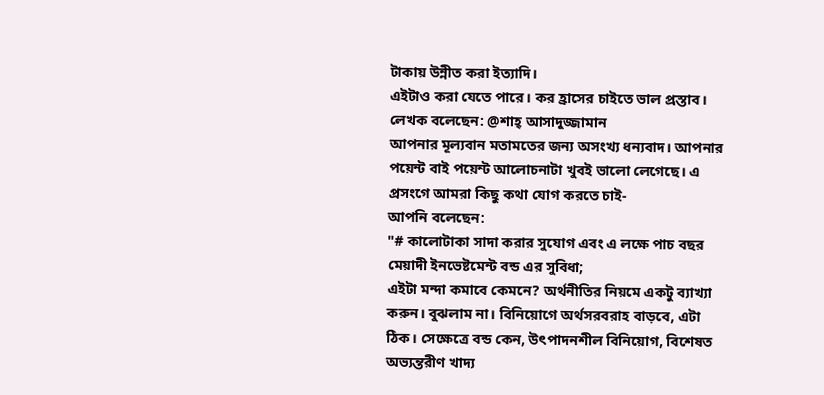টাকায় উন্নীত করা ইত্যাদি।
এইটাও করা যেতে পারে। কর হ্রাসের চাইতে ভাল প্রস্তাব।
লেখক বলেছেন: @শাহ্ আসাদুজ্জামান
আপনার মূল্যবান মতামতের জন্য অসংখ্য ধন্যবাদ। আপনার পয়েন্ট বাই পয়েন্ট আলোচনাটা খুবই ভালো লেগেছে। এ প্রসংগে আমরা কিছু কথা যোগ করতে চাই-
আপনি বলেছেন:
"# কালোটাকা সাদা করার সুযোগ এবং এ লক্ষে পাচ বছর মেয়াদী ইনভেষ্টমেন্ট বন্ড এর সুবিধা;
এইটা মন্দা কমাবে কেমনে? অর্থনীতির নিয়মে একটু ব্যাখ্যা করুন। বুঝলাম না। বিনিয়োগে অর্থসরবরাহ বাড়বে, এটা ঠিক। সেক্ষেত্রে বন্ড কেন, উৎপাদনশীল বিনিয়োগ, বিশেষত অভ্যন্তরীণ খাদ্য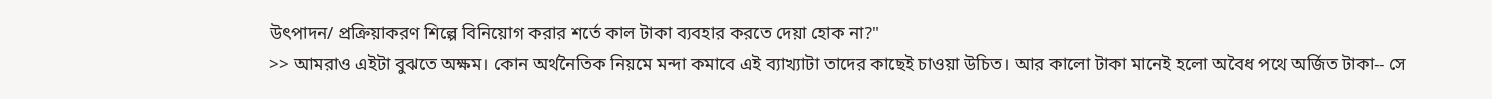উৎপাদন/ প্রক্রিয়াকরণ শিল্পে বিনিয়োগ করার শর্তে কাল টাকা ব্যবহার করতে দেয়া হোক না?"
>> আমরাও এইটা বুঝতে অক্ষম। কোন অর্থনৈতিক নিয়মে মন্দা কমাবে এই ব্যাখ্যাটা তাদের কাছেই চাওয়া উচিত। আর কালো টাকা মানেই হলো অবৈধ পথে অর্জিত টাকা-- সে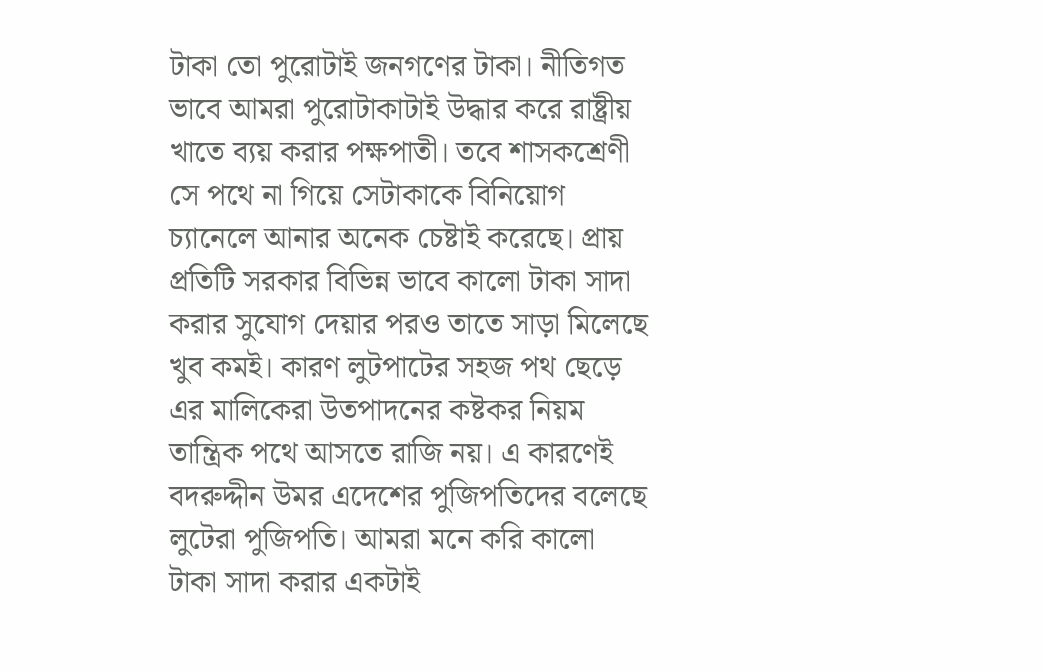টাকা তো পুরোটাই জনগণের টাকা। নীতিগত ভাবে আমরা পুরোটাকাটাই উদ্ধার করে রাষ্ট্রীয় খাতে ব্যয় করার পক্ষপাতী। তবে শাসকশ্রেণী সে পথে না গিয়ে সেটাকাকে বিনিয়োগ চ্যানেলে আনার অনেক চেষ্টাই করেছে। প্রায় প্রতিটি সরকার বিভিন্ন ভাবে কালো টাকা সাদা করার সুযোগ দেয়ার পরও তাতে সাড়া মিলেছে খুব কমই। কারণ লুটপাটের সহজ পথ ছেড়ে এর মালিকেরা উতপাদনের কষ্টকর নিয়ম তান্ত্রিক পথে আসতে রাজি নয়। এ কারণেই বদরুদ্দীন উমর এদেশের পুজিপতিদের বলেছে লুটেরা পুজিপতি। আমরা মনে করি কালো টাকা সাদা করার একটাই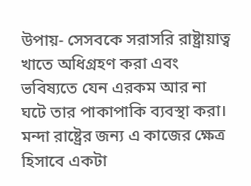উপায়- সেসবকে সরাসরি রাষ্ট্রায়াত্ব খাতে অধিগ্রহণ করা এবং ভবিষ্যতে যেন এরকম আর না ঘটে তার পাকাপাকি ব্যবস্থা করা। মন্দা রাষ্ট্রের জন্য এ কাজের ক্ষেত্র হিসাবে একটা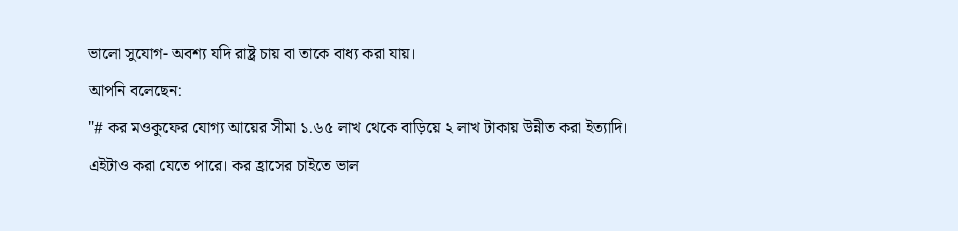ভালো সুযোগ- অবশ্য যদি রাষ্ট্র চায় বা তাকে বাধ্য করা যায়।
আপনি বলেছেন:
"# কর মওকুফের যোগ্য আয়ের সীমা ১.৬৫ লাখ থেকে বাড়িয়ে ২ লাখ টাকায় উন্নীত করা ইত্যাদি।
এইটাও করা যেতে পারে। কর হ্রাসের চাইতে ভাল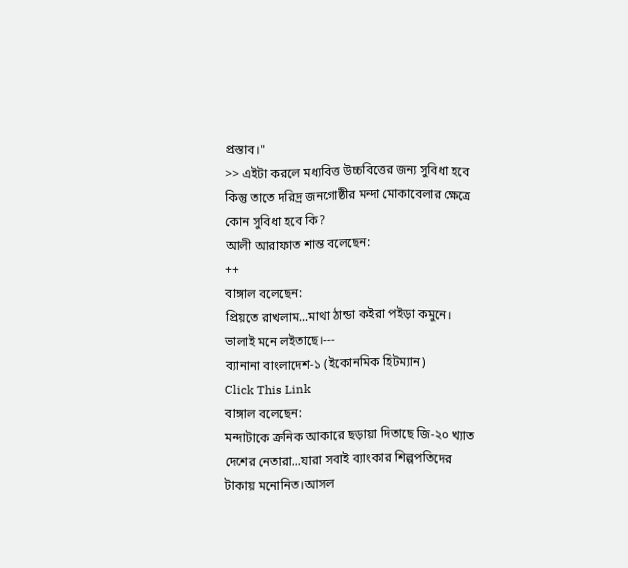প্রস্তাব।"
>> এইটা করলে মধ্যবিত্ত উচ্চবিত্তের জন্য সুবিধা হবে কিন্তু তাতে দরিদ্র জনগোষ্ঠীর মন্দা মোকাবেলার ক্ষেত্রে কোন সুবিধা হবে কি?
আলী আরাফাত শান্ত বলেছেন:
++
বাঙ্গাল বলেছেন:
প্রিয়তে রাখলাম...মাথা ঠান্ডা কইরা পইড়া কমুনে। ভালাই মনে লইতাছে।---
ব্যানানা বাংলাদেশ-১ (ইকোনমিক হিটম্যান)
Click This Link
বাঙ্গাল বলেছেন:
মন্দাটাকে ক্রনিক আকারে ছড়ায়া দিতাছে জি-২০ খ্যাত দেশের নেতারা...যারা সবাই ব্যাংকার শিল্পপতিদের টাকায় মনোনিত।আসল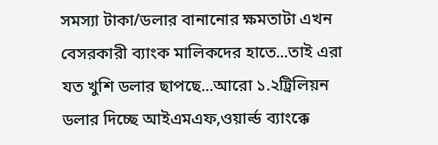সমস্যা টাকা/ডলার বানানোর ক্ষমতাটা এখন বেসরকারী ব্যাংক মালিকদের হাতে...তাই এরা যত খুশি ডলার ছাপছে...আরো ১.২ট্রিলিয়ন ডলার দিচ্ছে আইএমএফ,ওয়ার্ল্ড ব্যাংক্কে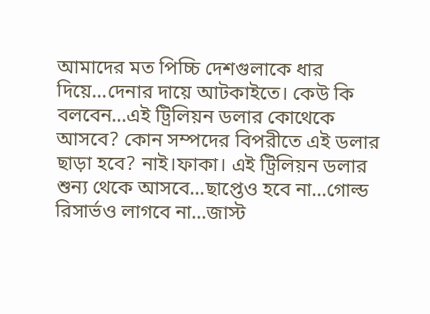আমাদের মত পিচ্চি দেশগুলাকে ধার দিয়ে...দেনার দায়ে আটকাইতে। কেউ কি বলবেন...এই ট্রিলিয়ন ডলার কোথেকে আসবে? কোন সম্পদের বিপরীতে এই ডলার ছাড়া হবে? নাই।ফাকা। এই ট্রিলিয়ন ডলার শুন্য থেকে আসবে...ছাপ্তেও হবে না...গোল্ড রিসার্ভও লাগবে না...জাস্ট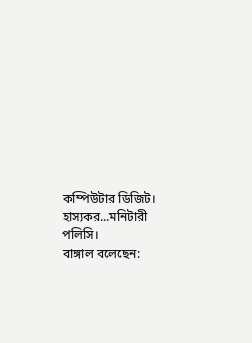কম্পিউটার ডিজিট। হাস্যকর...মনিটারী পলিসি।
বাঙ্গাল বলেছেন: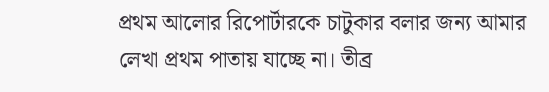প্রথম আলোর রিপোর্টারকে চাটুকার বলার জন্য আমার লেখা প্রথম পাতায় যাচ্ছে না। তীব্র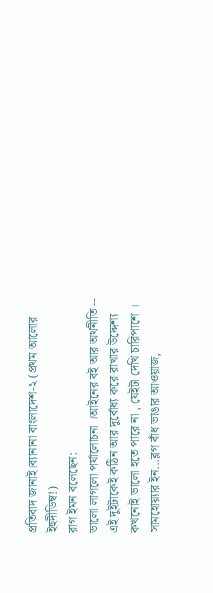প্রতিবাদ জানাই।ব্যানানা বাংলাদেশ-২ (প্রথম আলোর ইহুদীডিম্ব!)
রাগ ইমন বলেছেন:
ভালো লাগলো পর্যালোচনা ।আইনের বই আর অর্থনীতি -- এই দুইটাকেই কঠিন আর দুর্বোধ্য করে রাখার উদ্দেশ্য কখনোই ভালো হতে পারে না , যেইটা দেখি চারিপাশে ।
সামহোয়্যার ইন...ব্লগ বাঁধ ভাঙার আওয়াজ,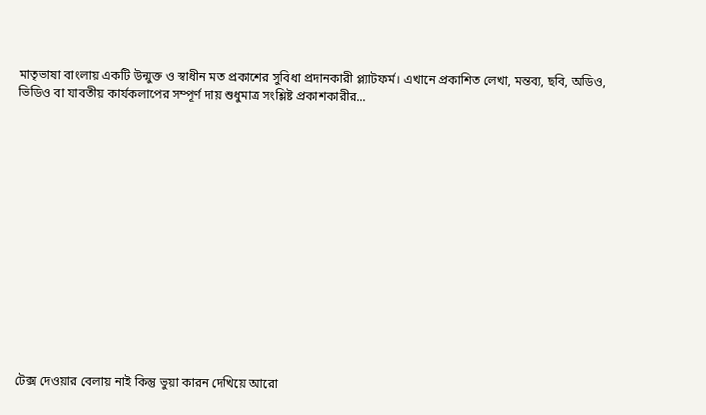মাতৃভাষা বাংলায় একটি উন্মুক্ত ও স্বাধীন মত প্রকাশের সুবিধা প্রদানকারী প্ল্যাটফর্ম। এখানে প্রকাশিত লেখা, মন্তব্য, ছবি, অডিও, ভিডিও বা যাবতীয় কার্যকলাপের সম্পূর্ণ দায় শুধুমাত্র সংশ্লিষ্ট প্রকাশকারীর...















টেক্স দেওয়ার বেলায় নাই কিন্তু ভুয়া কারন দেখিয়ে আরো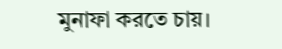মুনাফা করতে চায়।